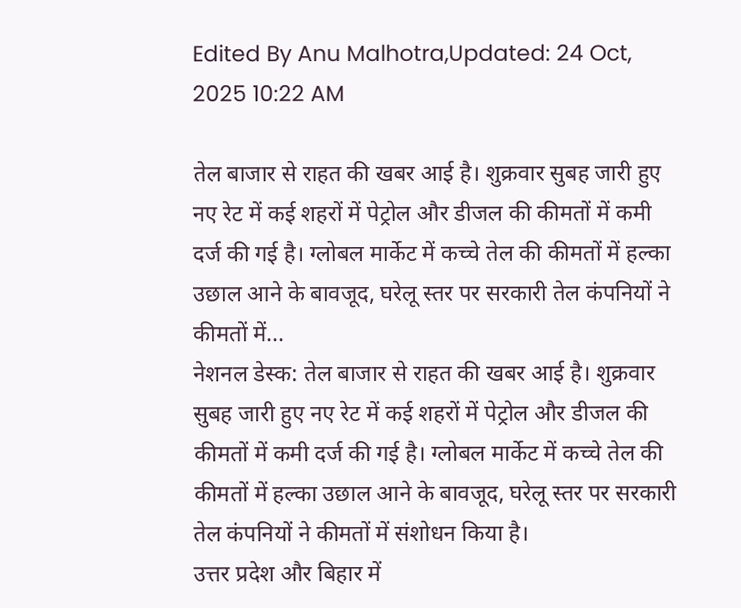Edited By Anu Malhotra,Updated: 24 Oct, 2025 10:22 AM

तेल बाजार से राहत की खबर आई है। शुक्रवार सुबह जारी हुए नए रेट में कई शहरों में पेट्रोल और डीजल की कीमतों में कमी दर्ज की गई है। ग्लोबल मार्केट में कच्चे तेल की कीमतों में हल्का उछाल आने के बावजूद, घरेलू स्तर पर सरकारी तेल कंपनियों ने कीमतों में...
नेशनल डेस्क: तेल बाजार से राहत की खबर आई है। शुक्रवार सुबह जारी हुए नए रेट में कई शहरों में पेट्रोल और डीजल की कीमतों में कमी दर्ज की गई है। ग्लोबल मार्केट में कच्चे तेल की कीमतों में हल्का उछाल आने के बावजूद, घरेलू स्तर पर सरकारी तेल कंपनियों ने कीमतों में संशोधन किया है।
उत्तर प्रदेश और बिहार में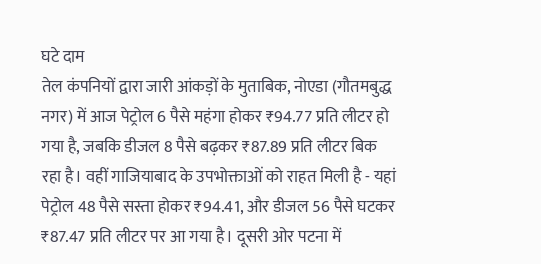घटे दाम
तेल कंपनियों द्वारा जारी आंकड़ों के मुताबिक, नोएडा (गौतमबुद्ध नगर) में आज पेट्रोल 6 पैसे महंगा होकर ₹94.77 प्रति लीटर हो गया है, जबकि डीजल 8 पैसे बढ़कर ₹87.89 प्रति लीटर बिक रहा है। वहीं गाजियाबाद के उपभोक्ताओं को राहत मिली है - यहां पेट्रोल 48 पैसे सस्ता होकर ₹94.41, और डीजल 56 पैसे घटकर ₹87.47 प्रति लीटर पर आ गया है। दूसरी ओर पटना में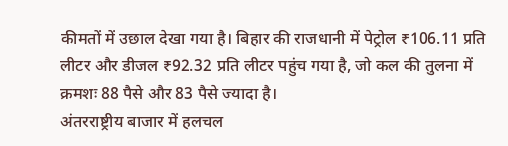कीमतों में उछाल देखा गया है। बिहार की राजधानी में पेट्रोल ₹106.11 प्रति लीटर और डीजल ₹92.32 प्रति लीटर पहुंच गया है, जो कल की तुलना में क्रमशः 88 पैसे और 83 पैसे ज्यादा है।
अंतरराष्ट्रीय बाजार में हलचल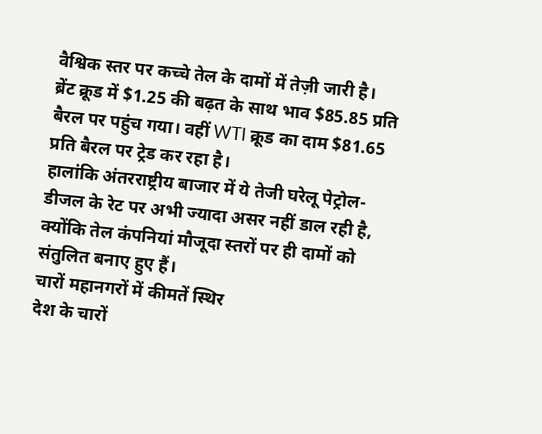वैश्विक स्तर पर कच्चे तेल के दामों में तेज़ी जारी है।
ब्रेंट क्रूड में $1.25 की बढ़त के साथ भाव $85.85 प्रति बैरल पर पहुंच गया। वहीं WTI क्रूड का दाम $81.65 प्रति बैरल पर ट्रेड कर रहा है।
हालांकि अंतरराष्ट्रीय बाजार में ये तेजी घरेलू पेट्रोल-डीजल के रेट पर अभी ज्यादा असर नहीं डाल रही है, क्योंकि तेल कंपनियां मौजूदा स्तरों पर ही दामों को संतुलित बनाए हुए हैं।
चारों महानगरों में कीमतें स्थिर
देश के चारों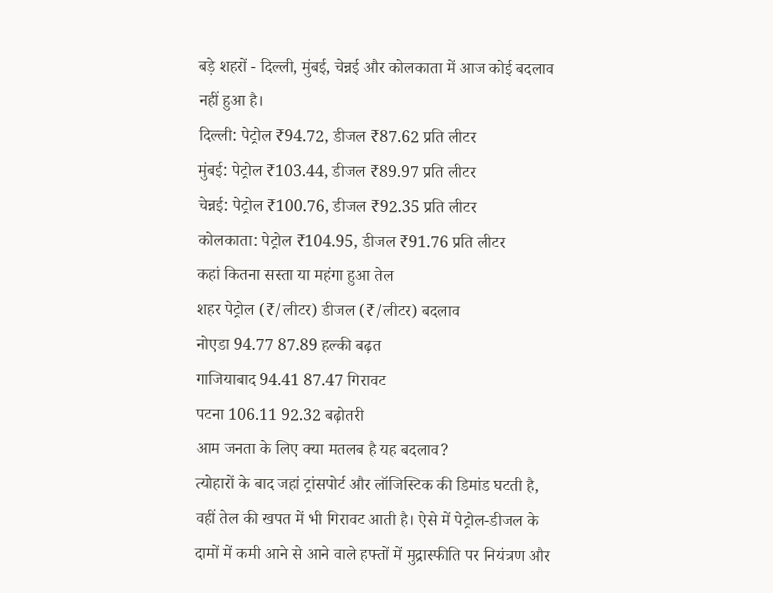बड़े शहरों - दिल्ली, मुंबई, चेन्नई और कोलकाता में आज कोई बदलाव नहीं हुआ है।
दिल्ली: पेट्रोल ₹94.72, डीजल ₹87.62 प्रति लीटर
मुंबई: पेट्रोल ₹103.44, डीजल ₹89.97 प्रति लीटर
चेन्नई: पेट्रोल ₹100.76, डीजल ₹92.35 प्रति लीटर
कोलकाता: पेट्रोल ₹104.95, डीजल ₹91.76 प्रति लीटर
कहां कितना सस्ता या महंगा हुआ तेल
शहर पेट्रोल (₹/लीटर) डीजल (₹/लीटर) बदलाव
नोएडा 94.77 87.89 हल्की बढ़त
गाजियाबाद 94.41 87.47 गिरावट
पटना 106.11 92.32 बढ़ोतरी
आम जनता के लिए क्या मतलब है यह बदलाव?
त्योहारों के बाद जहां ट्रांसपोर्ट और लॉजिस्टिक की डिमांड घटती है, वहीं तेल की खपत में भी गिरावट आती है। ऐसे में पेट्रोल-डीजल के दामों में कमी आने से आने वाले हफ्तों में मुद्रास्फीति पर नियंत्रण और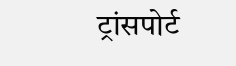ट्रांसपोर्ट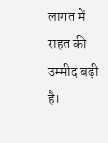लागत में राहत की उम्मीद बढ़ी है।